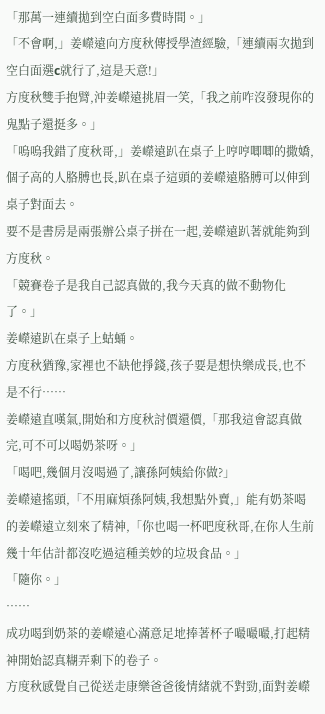「那萬一連續拋到空白面多費時間。」
「不會啊,」姜嶸遠向方度秋傳授學渣經驗,「連續兩次拋到空白面選c就行了,這是天意!」
方度秋雙手抱臂,沖姜嶸遠挑眉一笑,「我之前咋沒發現你的鬼點子還挺多。」
「嗚嗚我錯了度秋哥,」姜嶸遠趴在桌子上哼哼唧唧的撒嬌,個子高的人胳膊也長,趴在桌子這頭的姜嶸遠胳膊可以伸到桌子對面去。
要不是書房是兩張辦公桌子拼在一起,姜嶸遠趴著就能夠到方度秋。
「競賽卷子是我自己認真做的,我今天真的做不動物化了。」
姜嶸遠趴在桌子上蛄蛹。
方度秋猶豫,家裡也不缺他掙錢,孩子要是想快樂成長,也不是不行……
姜嶸遠直嘆氣,開始和方度秋討價還價,「那我這會認真做完,可不可以喝奶茶呀。」
「喝吧,幾個月沒喝過了,讓孫阿姨給你做?」
姜嶸遠搖頭,「不用麻煩孫阿姨,我想點外賣,」能有奶茶喝的姜嶸遠立刻來了精神,「你也喝一杯吧度秋哥,在你人生前幾十年估計都沒吃過這種美妙的垃圾食品。」
「隨你。」
……
成功喝到奶茶的姜嶸遠心滿意足地捧著杯子嘬嘬嘬,打起精神開始認真糊弄剩下的卷子。
方度秋感覺自己從送走康樂爸爸後情緒就不對勁,面對姜嶸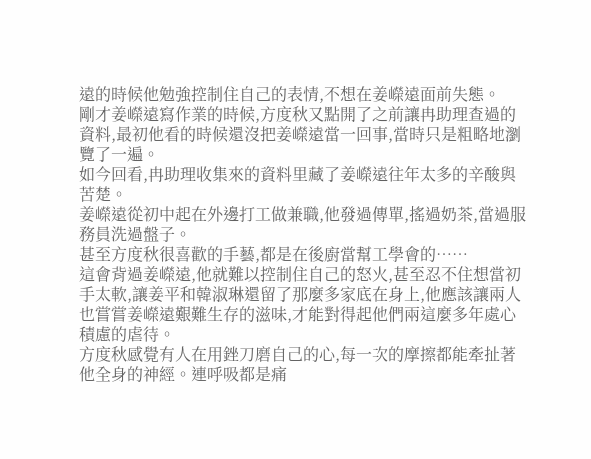遠的時候他勉強控制住自己的表情,不想在姜嶸遠面前失態。
剛才姜嶸遠寫作業的時候,方度秋又點開了之前讓冉助理查過的資料,最初他看的時候還沒把姜嶸遠當一回事,當時只是粗略地瀏覽了一遍。
如今回看,冉助理收集來的資料里藏了姜嶸遠往年太多的辛酸與苦楚。
姜嶸遠從初中起在外邊打工做兼職,他發過傳單,搖過奶茶,當過服務員洗過盤子。
甚至方度秋很喜歡的手藝,都是在後廚當幫工學會的……
這會背過姜嶸遠,他就難以控制住自己的怒火,甚至忍不住想當初手太軟,讓姜平和韓淑琳還留了那麼多家底在身上,他應該讓兩人也嘗嘗姜嶸遠艱難生存的滋味,才能對得起他們兩這麼多年處心積慮的虐待。
方度秋感覺有人在用銼刀磨自己的心,每一次的摩擦都能牽扯著他全身的神經。連呼吸都是痛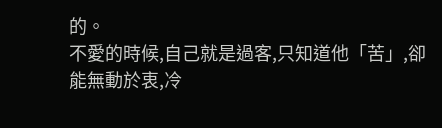的。
不愛的時候,自己就是過客,只知道他「苦」,卻能無動於衷,冷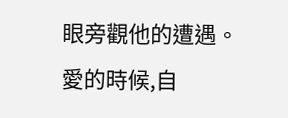眼旁觀他的遭遇。
愛的時候,自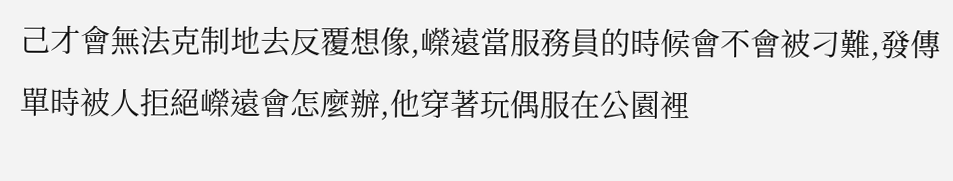己才會無法克制地去反覆想像,嶸遠當服務員的時候會不會被刁難,發傳單時被人拒絕嶸遠會怎麼辦,他穿著玩偶服在公園裡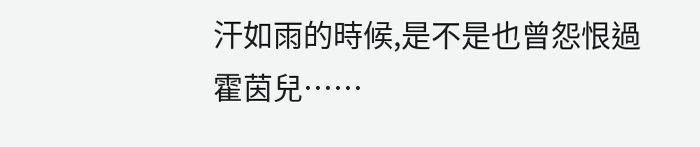汗如雨的時候,是不是也曾怨恨過霍茵兒……